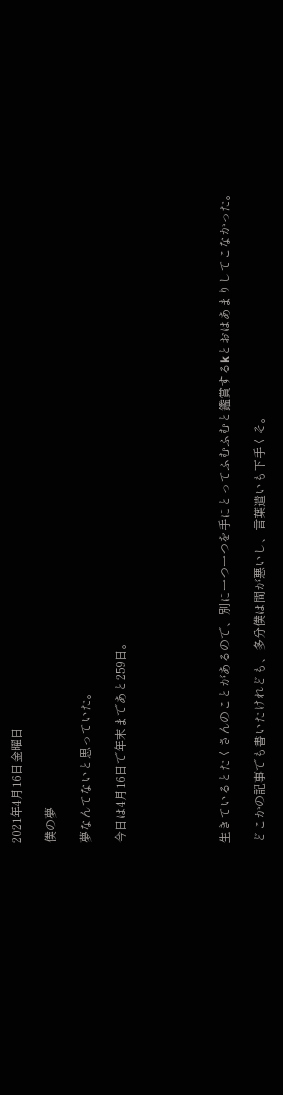2021年4月16日金曜日

僕の夢

夢なんてないと思っていた。

今日は4月16日で年末まであと259日。





生きているとたくさんのことがあるので、別に一つ一つを手にとってふむふむと鑑賞するkとおはあまりしてこなかった。

どこかの記事でも書いたけれども、多分僕は間が悪いし、言葉遣いも下手くそ。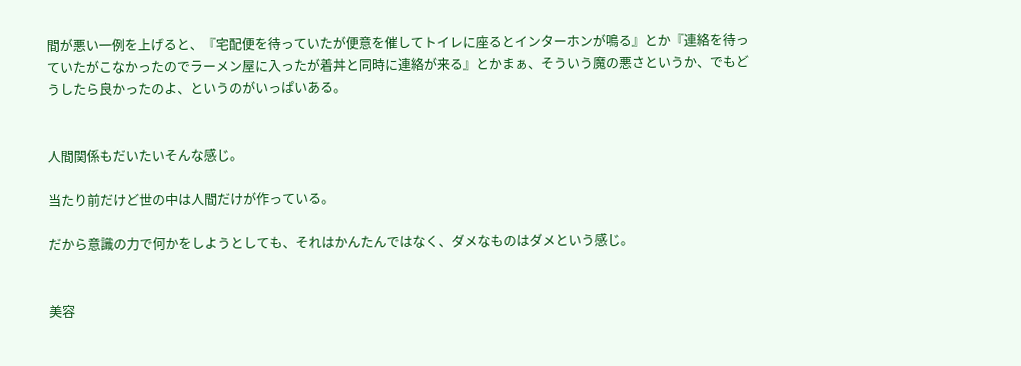間が悪い一例を上げると、『宅配便を待っていたが便意を催してトイレに座るとインターホンが鳴る』とか『連絡を待っていたがこなかったのでラーメン屋に入ったが着丼と同時に連絡が来る』とかまぁ、そういう魔の悪さというか、でもどうしたら良かったのよ、というのがいっぱいある。


人間関係もだいたいそんな感じ。

当たり前だけど世の中は人間だけが作っている。

だから意識の力で何かをしようとしても、それはかんたんではなく、ダメなものはダメという感じ。


美容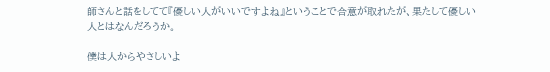師さんと話をしてて『優しい人がいいですよね』ということで合意が取れたが、果たして優しい人とはなんだろうか。

僕は人からやさしいよ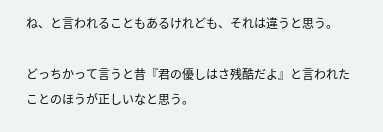ね、と言われることもあるけれども、それは違うと思う。

どっちかって言うと昔『君の優しはさ残酷だよ』と言われたことのほうが正しいなと思う。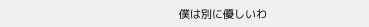僕は別に優しいわ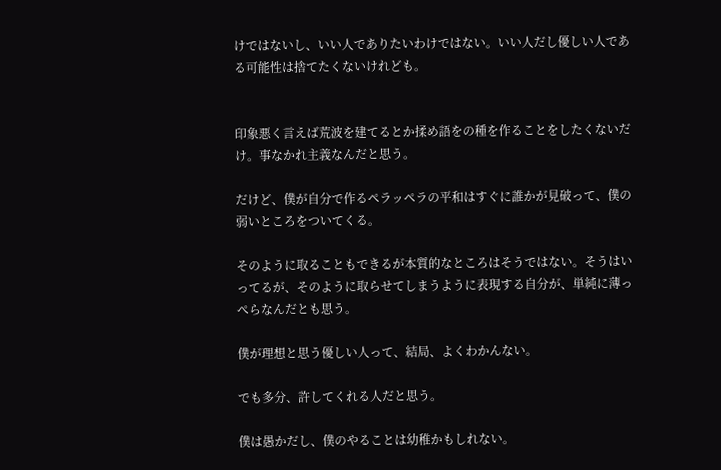けではないし、いい人でありたいわけではない。いい人だし優しい人である可能性は捨てたくないけれども。


印象悪く言えば荒波を建てるとか揉め語をの種を作ることをしたくないだけ。事なかれ主義なんだと思う。

だけど、僕が自分で作るペラッペラの平和はすぐに誰かが見破って、僕の弱いところをついてくる。

そのように取ることもできるが本質的なところはそうではない。そうはいってるが、そのように取らせてしまうように表現する自分が、単純に薄っぺらなんだとも思う。

僕が理想と思う優しい人って、結局、よくわかんない。

でも多分、許してくれる人だと思う。

僕は愚かだし、僕のやることは幼稚かもしれない。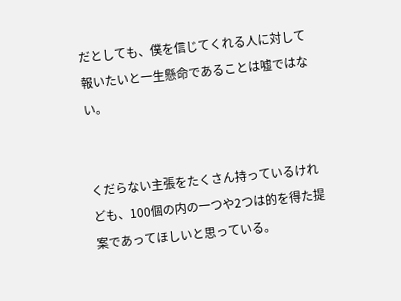だとしても、僕を信じてくれる人に対して報いたいと一生懸命であることは嘘ではない。


くだらない主張をたくさん持っているけれども、100個の内の一つや2つは的を得た提案であってほしいと思っている。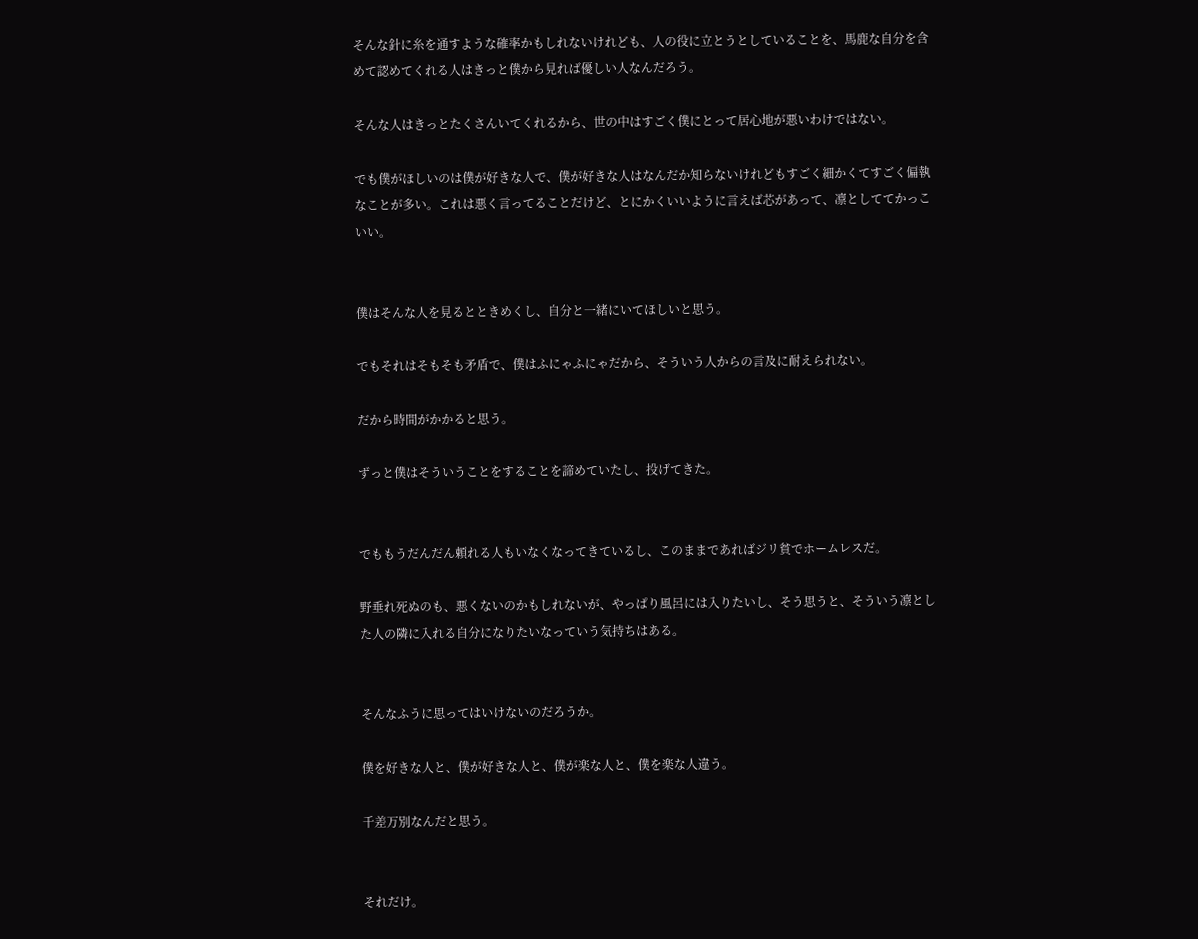そんな針に糸を通すような確率かもしれないけれども、人の役に立とうとしていることを、馬鹿な自分を含めて認めてくれる人はきっと僕から見れば優しい人なんだろう。

そんな人はきっとたくさんいてくれるから、世の中はすごく僕にとって居心地が悪いわけではない。

でも僕がほしいのは僕が好きな人で、僕が好きな人はなんだか知らないけれどもすごく細かくてすごく偏執なことが多い。これは悪く言ってることだけど、とにかくいいように言えば芯があって、凛としててかっこいい。


僕はそんな人を見るとときめくし、自分と一緒にいてほしいと思う。

でもそれはそもそも矛盾で、僕はふにゃふにゃだから、そういう人からの言及に耐えられない。

だから時間がかかると思う。

ずっと僕はそういうことをすることを諦めていたし、投げてきた。


でももうだんだん頼れる人もいなくなってきているし、このままであればジリ貧でホームレスだ。

野垂れ死ぬのも、悪くないのかもしれないが、やっぱり風呂には入りたいし、そう思うと、そういう凛とした人の隣に入れる自分になりたいなっていう気持ちはある。


そんなふうに思ってはいけないのだろうか。

僕を好きな人と、僕が好きな人と、僕が楽な人と、僕を楽な人違う。

千差万別なんだと思う。


それだけ。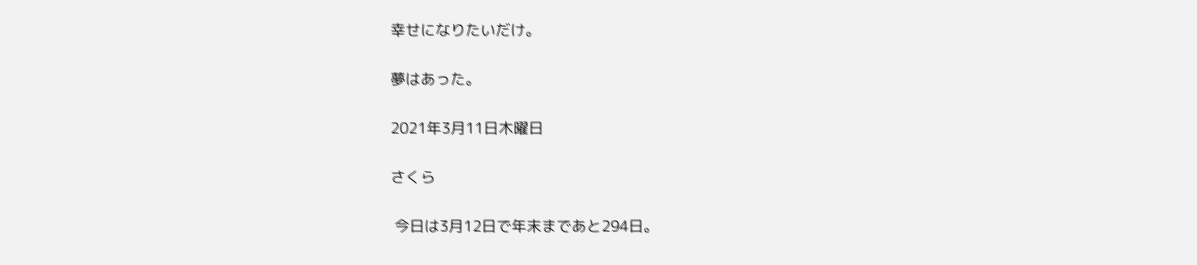幸せになりたいだけ。

夢はあった。

2021年3月11日木曜日

さくら

 今日は3月12日で年末まであと294日。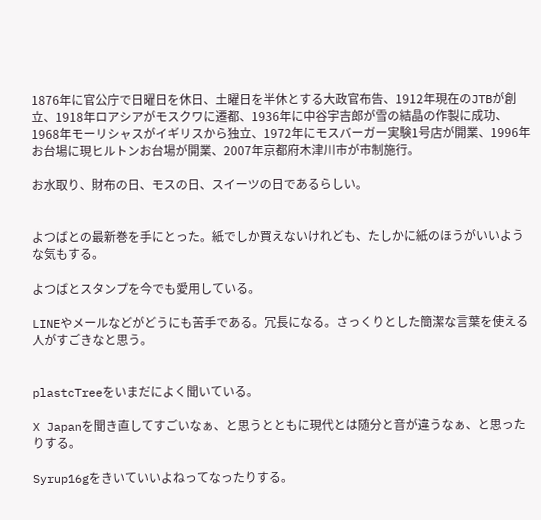1876年に官公庁で日曜日を休日、土曜日を半休とする大政官布告、1912年現在のJTBが創立、1918年ロアシアがモスクワに遷都、1936年に中谷宇吉郎が雪の結晶の作製に成功、1968年モーリシャスがイギリスから独立、1972年にモスバーガー実験1号店が開業、1996年お台場に現ヒルトンお台場が開業、2007年京都府木津川市が市制施行。

お水取り、財布の日、モスの日、スイーツの日であるらしい。


よつばとの最新巻を手にとった。紙でしか買えないけれども、たしかに紙のほうがいいような気もする。

よつばとスタンプを今でも愛用している。

LINEやメールなどがどうにも苦手である。冗長になる。さっくりとした簡潔な言葉を使える人がすごきなと思う。


plastcTreeをいまだによく聞いている。

X Japanを聞き直してすごいなぁ、と思うとともに現代とは随分と音が違うなぁ、と思ったりする。

Syrup16gをきいていいよねってなったりする。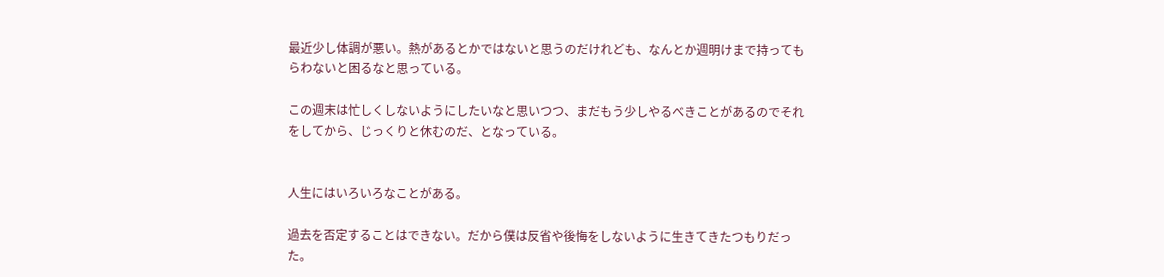最近少し体調が悪い。熱があるとかではないと思うのだけれども、なんとか週明けまで持ってもらわないと困るなと思っている。

この週末は忙しくしないようにしたいなと思いつつ、まだもう少しやるべきことがあるのでそれをしてから、じっくりと休むのだ、となっている。


人生にはいろいろなことがある。

過去を否定することはできない。だから僕は反省や後悔をしないように生きてきたつもりだった。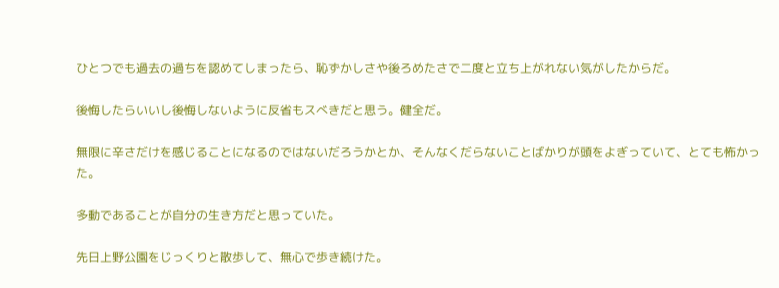ひとつでも過去の過ちを認めてしまったら、恥ずかしさや後ろめたさで二度と立ち上がれない気がしたからだ。

後悔したらいいし後悔しないように反省もスべきだと思う。健全だ。

無限に辛さだけを感じることになるのではないだろうかとか、そんなくだらないことばかりが頭をよぎっていて、とても怖かった。

多動であることが自分の生き方だと思っていた。

先日上野公園をじっくりと散歩して、無心で歩き続けた。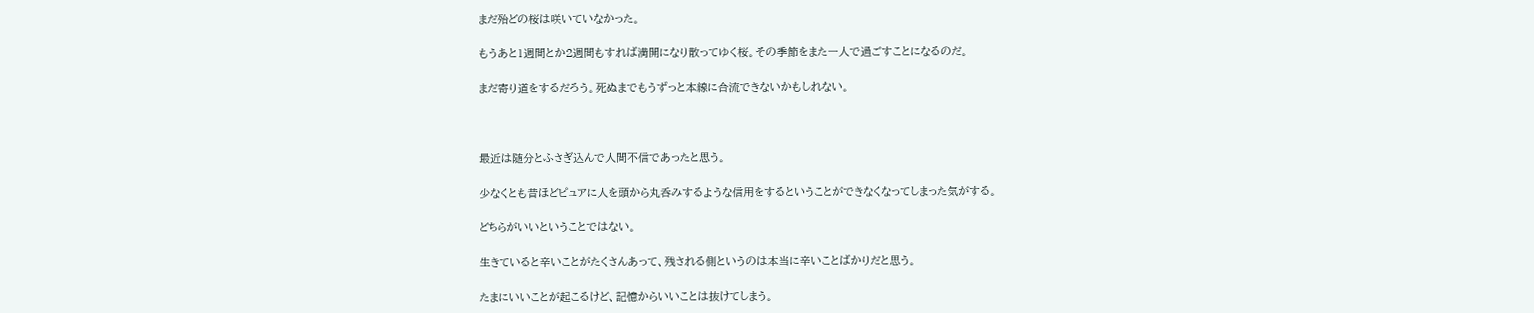まだ殆どの桜は咲いていなかった。

もうあと1週間とか2週間もすれば満開になり散ってゆく桜。その季節をまた一人で過ごすことになるのだ。

まだ寄り道をするだろう。死ぬまでもうずっと本線に合流できないかもしれない。



最近は随分とふさぎ込んで人間不信であったと思う。

少なくとも昔ほどピュアに人を頭から丸呑みするような信用をするということができなくなってしまった気がする。

どちらがいいということではない。

生きていると辛いことがたくさんあって、残される側というのは本当に辛いことばかりだと思う。

たまにいいことが起こるけど、記憶からいいことは抜けてしまう。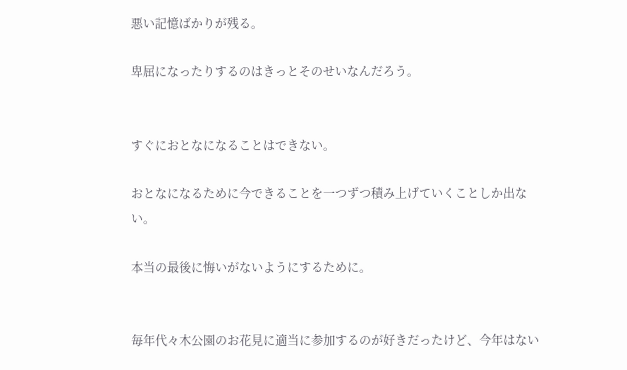悪い記憶ばかりが残る。

卑屈になったりするのはきっとそのせいなんだろう。


すぐにおとなになることはできない。

おとなになるために今できることを一つずつ積み上げていくことしか出ない。

本当の最後に悔いがないようにするために。


毎年代々木公園のお花見に適当に参加するのが好きだったけど、今年はない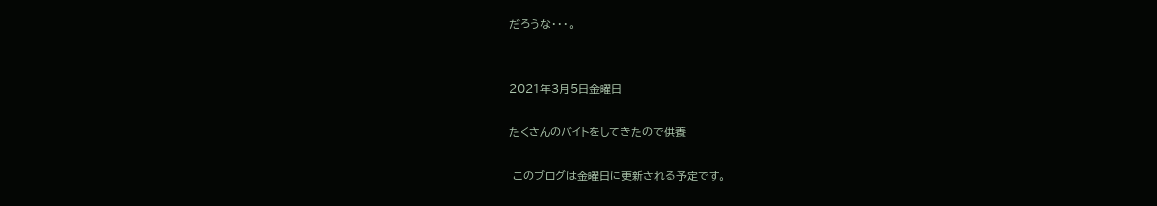だろうな・・・。


2021年3月5日金曜日

たくさんのバイトをしてきたので供養

 このブログは金曜日に更新される予定です。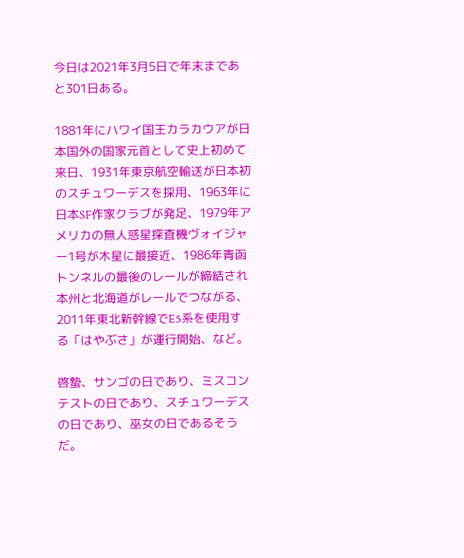今日は2021年3月5日で年末まであと301日ある。

1881年にハワイ国王カラカウアが日本国外の国家元首として史上初めて来日、1931年東京航空輸送が日本初のスチュワーデスを採用、1963年に日本SF作家クラブが発足、1979年アメリカの無人惑星探査機ヴォイジャー1号が木星に最接近、1986年青函トンネルの最後のレールが締結され本州と北海道がレールでつながる、2011年東北新幹線でE5系を使用する「はやぶさ」が運行開始、など。

啓蟄、サンゴの日であり、ミスコンテストの日であり、スチュワーデスの日であり、巫女の日であるそうだ。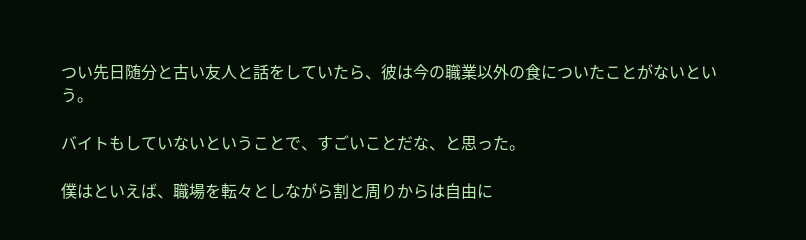つい先日随分と古い友人と話をしていたら、彼は今の職業以外の食についたことがないという。

バイトもしていないということで、すごいことだな、と思った。

僕はといえば、職場を転々としながら割と周りからは自由に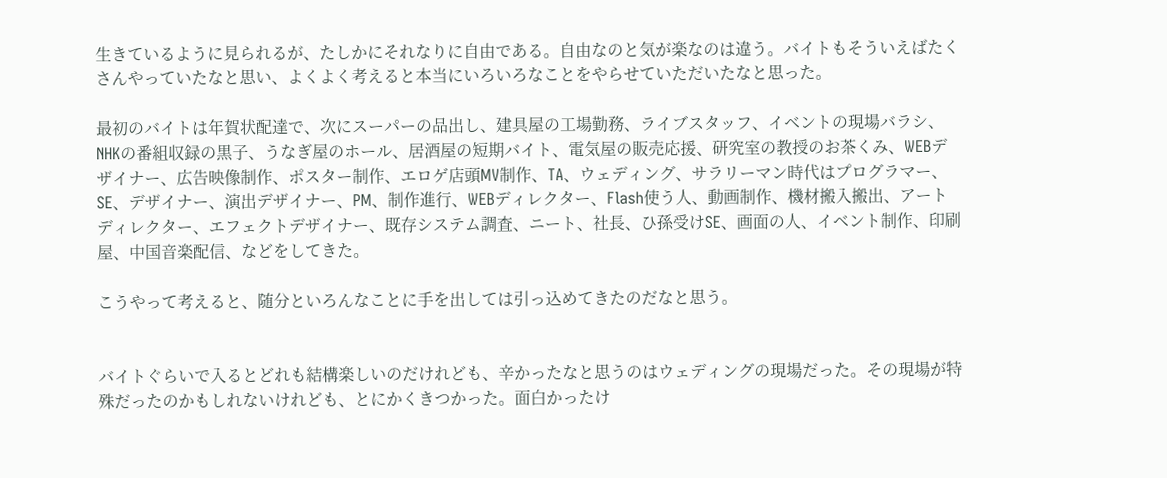生きているように見られるが、たしかにそれなりに自由である。自由なのと気が楽なのは違う。バイトもそういえばたくさんやっていたなと思い、よくよく考えると本当にいろいろなことをやらせていただいたなと思った。

最初のバイトは年賀状配達で、次にスーパーの品出し、建具屋の工場勤務、ライブスタッフ、イベントの現場バラシ、NHKの番組収録の黒子、うなぎ屋のホール、居酒屋の短期バイト、電気屋の販売応援、研究室の教授のお茶くみ、WEBデザイナー、広告映像制作、ポスター制作、エロゲ店頭MV制作、TA、ウェディング、サラリーマン時代はプログラマー、SE、デザイナー、演出デザイナー、PM、制作進行、WEBディレクター、Flash使う人、動画制作、機材搬入搬出、アートディレクター、エフェクトデザイナー、既存システム調査、ニート、社長、ひ孫受けSE、画面の人、イベント制作、印刷屋、中国音楽配信、などをしてきた。

こうやって考えると、随分といろんなことに手を出しては引っ込めてきたのだなと思う。


バイトぐらいで入るとどれも結構楽しいのだけれども、辛かったなと思うのはウェディングの現場だった。その現場が特殊だったのかもしれないけれども、とにかくきつかった。面白かったけ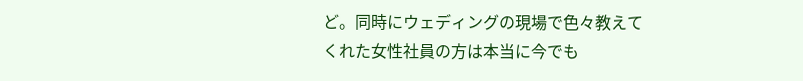ど。同時にウェディングの現場で色々教えてくれた女性社員の方は本当に今でも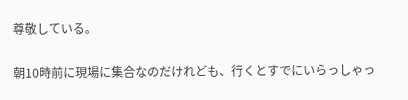尊敬している。

朝10時前に現場に集合なのだけれども、行くとすでにいらっしゃっ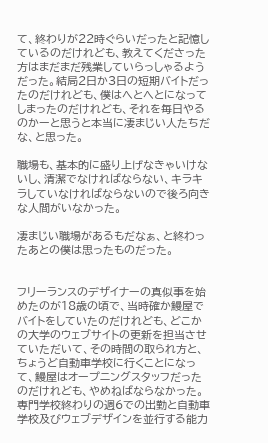て、終わりが22時ぐらいだったと記憶しているのだけれども、教えてくださった方はまだまだ残業していらっしゃるようだった。結局2日か3日の短期バイトだったのだけれども、僕はへとへとになってしまったのだけれども、それを毎日やるのかーと思うと本当に凄まじい人たちだな、と思った。

職場も、基本的に盛り上げなきゃいけないし、清潔でなければならない、キラキラしていなければならないので後ろ向きな人間がいなかった。

凄まじい職場があるもだなぁ、と終わったあとの僕は思ったものだった。


フリーランスのデザイナーの真似事を始めたのが18歳の頃で、当時確か鰻屋でバイトをしていたのだけれども、どこかの大学のウェブサイトの更新を担当させていただいて、その時間の取られ方と、ちょうど自動車学校に行くことになって、鰻屋はオープニングスタッフだったのだけれども、やめねばならなかった。専門学校終わりの週6での出勤と自動車学校及びウェブデザインを並行する能力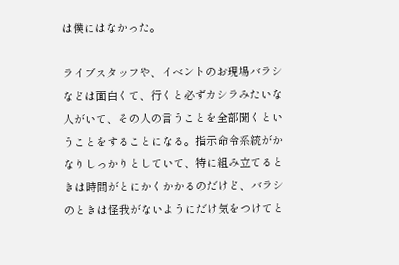は僕にはなかった。

ライブスタッフや、イベントのお現場バラシなどは面白くて、行くと必ずカシラみたいな人がいて、その人の言うことを全部聞くということをすることになる。指示命令系統がかなりしっかりとしていて、特に組み立てるときは時間がとにかくかかるのだけど、バラシのときは怪我がないようにだけ気をつけてと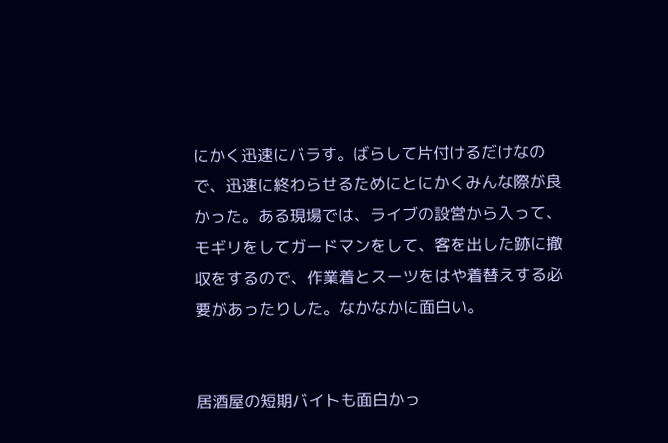にかく迅速にバラす。ばらして片付けるだけなので、迅速に終わらせるためにとにかくみんな際が良かった。ある現場では、ライブの設営から入って、モギリをしてガードマンをして、客を出した跡に撤収をするので、作業着とスーツをはや着替えする必要があったりした。なかなかに面白い。


居酒屋の短期バイトも面白かっ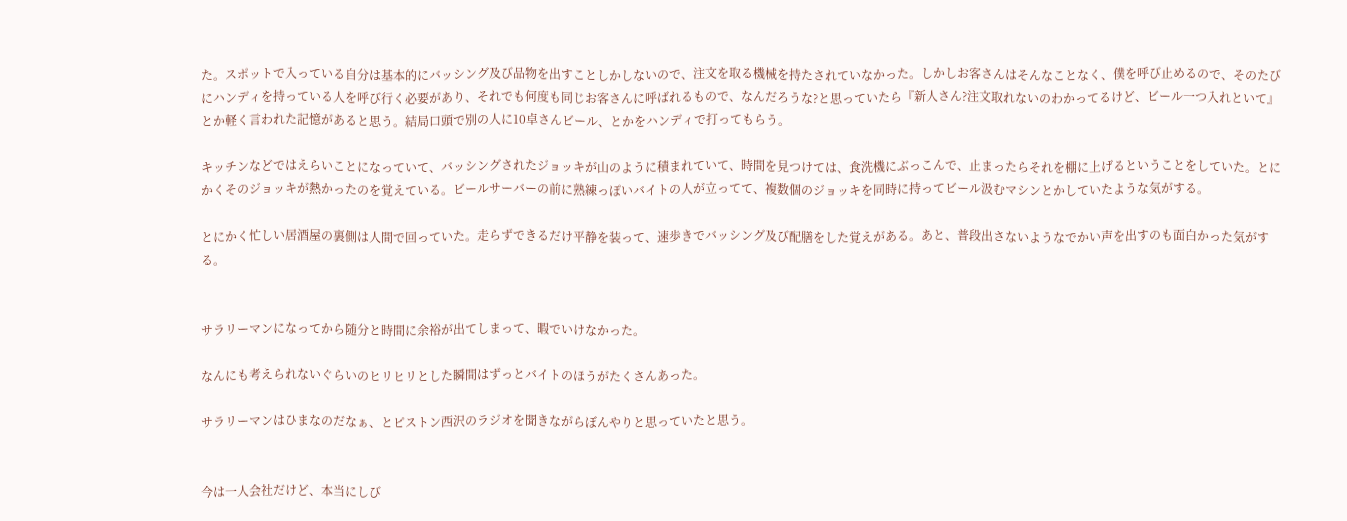た。スポットで入っている自分は基本的にバッシング及び品物を出すことしかしないので、注文を取る機械を持たされていなかった。しかしお客さんはそんなことなく、僕を呼び止めるので、そのたびにハンディを持っている人を呼び行く必要があり、それでも何度も同じお客さんに呼ばれるもので、なんだろうな?と思っていたら『新人さん?注文取れないのわかってるけど、ビール一つ入れといて』とか軽く言われた記憶があると思う。結局口頭で別の人に10卓さんビール、とかをハンディで打ってもらう。

キッチンなどではえらいことになっていて、バッシングされたジョッキが山のように積まれていて、時間を見つけては、食洗機にぶっこんで、止まったらそれを棚に上げるということをしていた。とにかくそのジョッキが熱かったのを覚えている。ビールサーバーの前に熟練っぽいバイトの人が立ってて、複数個のジョッキを同時に持ってビール汲むマシンとかしていたような気がする。

とにかく忙しい居酒屋の裏側は人間で回っていた。走らずできるだけ平静を装って、速歩きでバッシング及び配膳をした覚えがある。あと、普段出さないようなでかい声を出すのも面白かった気がする。


サラリーマンになってから随分と時間に余裕が出てしまって、暇でいけなかった。

なんにも考えられないぐらいのヒリヒリとした瞬間はずっとバイトのほうがたくさんあった。

サラリーマンはひまなのだなぁ、とピストン西沢のラジオを聞きながらぼんやりと思っていたと思う。


今は一人会社だけど、本当にしび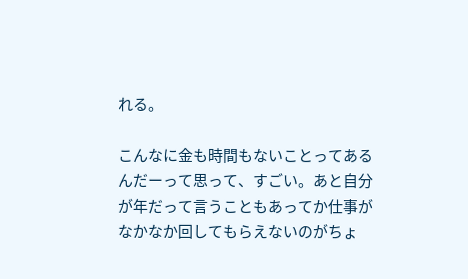れる。

こんなに金も時間もないことってあるんだーって思って、すごい。あと自分が年だって言うこともあってか仕事がなかなか回してもらえないのがちょ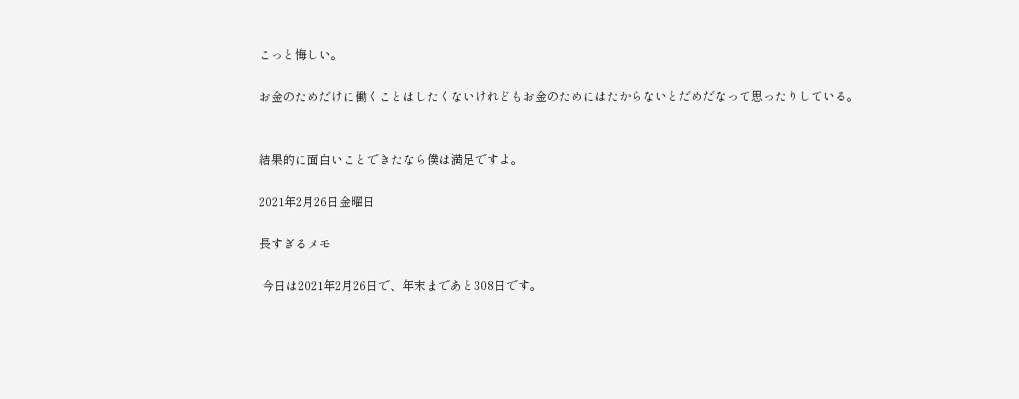こっと悔しい。

お金のためだけに働くことはしたくないけれどもお金のためにはたからないとだめだなって思ったりしている。


結果的に面白いことできたなら僕は満足ですよ。

2021年2月26日金曜日

長すぎるメモ

 今日は2021年2月26日で、年末まであと308日です。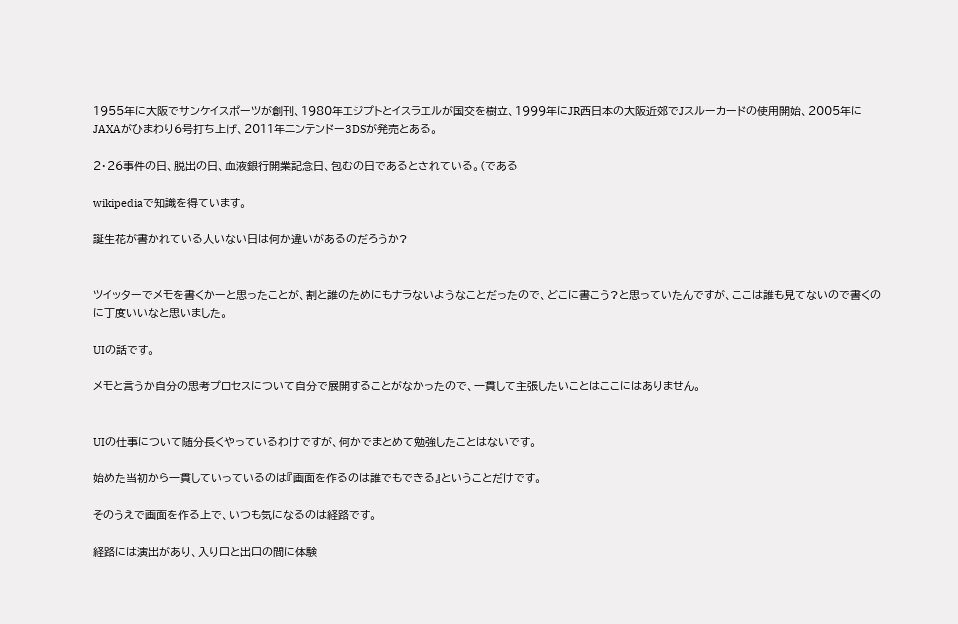1955年に大阪でサンケイスポーツが創刊、1980年エジプトとイスラエルが国交を樹立、1999年にJR西日本の大阪近郊でJスルーカードの使用開始、2005年にJAXAがひまわり6号打ち上げ、2011年ニンテンドー3DSが発売とある。

2・26事件の日、脱出の日、血液銀行開業記念日、包むの日であるとされている。(である

wikipediaで知識を得ています。

誕生花が書かれている人いない日は何か違いがあるのだろうか?


ツイッターでメモを書くかーと思ったことが、割と誰のためにもナラないようなことだったので、どこに書こう?と思っていたんですが、ここは誰も見てないので書くのに丁度いいなと思いました。

UIの話です。

メモと言うか自分の思考プロセスについて自分で展開することがなかったので、一貫して主張したいことはここにはありません。


UIの仕事について随分長くやっているわけですが、何かでまとめて勉強したことはないです。

始めた当初から一貫していっているのは『画面を作るのは誰でもできる』ということだけです。

そのうえで画面を作る上で、いつも気になるのは経路です。

経路には演出があり、入り口と出口の間に体験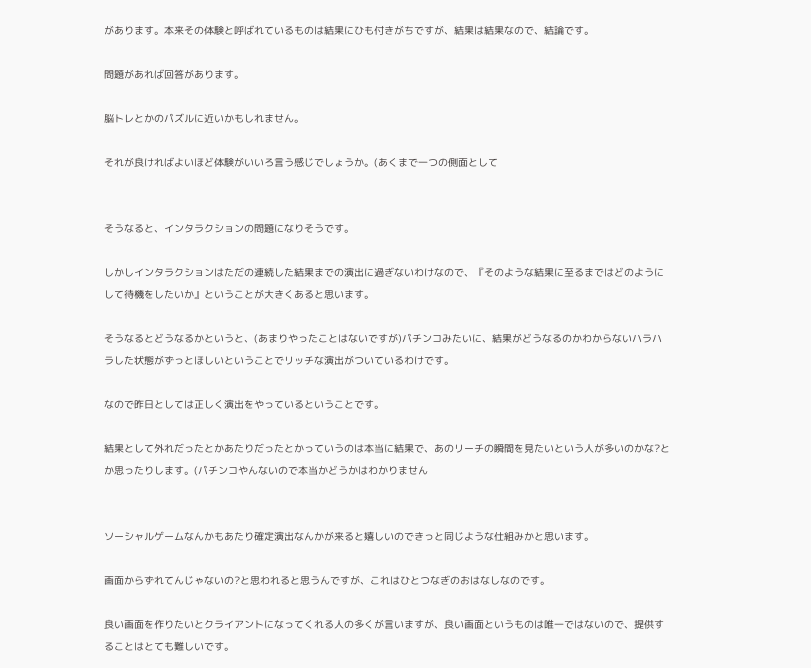があります。本来その体験と呼ばれているものは結果にひも付きがちですが、結果は結果なので、結論です。

問題があれば回答があります。

脳トレとかのパズルに近いかもしれません。

それが良ければよいほど体験がいいろ言う感じでしょうか。(あくまで一つの側面として


そうなると、インタラクションの問題になりそうです。

しかしインタラクションはただの連続した結果までの演出に過ぎないわけなので、『そのような結果に至るまではどのようにして待機をしたいか』ということが大きくあると思います。

そうなるとどうなるかというと、(あまりやったことはないですが)パチンコみたいに、結果がどうなるのかわからないハラハラした状態がずっとほしいということでリッチな演出がついているわけです。

なので昨日としては正しく演出をやっているということです。

結果として外れだったとかあたりだったとかっていうのは本当に結果で、あのリーチの瞬間を見たいという人が多いのかな?とか思ったりします。(パチンコやんないので本当かどうかはわかりません


ソーシャルゲームなんかもあたり確定演出なんかが来ると嬉しいのできっと同じような仕組みかと思います。

画面からずれてんじゃないの?と思われると思うんですが、これはひとつなぎのおはなしなのです。

良い画面を作りたいとクライアントになってくれる人の多くが言いますが、良い画面というものは唯一ではないので、提供することはとても難しいです。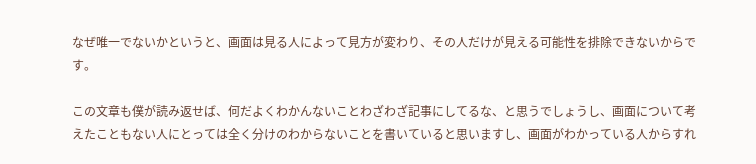なぜ唯一でないかというと、画面は見る人によって見方が変わり、その人だけが見える可能性を排除できないからです。

この文章も僕が読み返せば、何だよくわかんないことわざわざ記事にしてるな、と思うでしょうし、画面について考えたこともない人にとっては全く分けのわからないことを書いていると思いますし、画面がわかっている人からすれ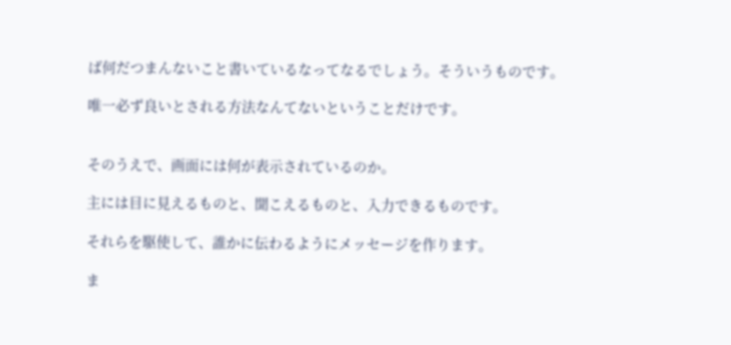ば何だつまんないこと書いているなってなるでしょう。そういうものです。

唯一必ず良いとされる方法なんてないということだけです。


そのうえで、画面には何が表示されているのか。

主には目に見えるものと、聞こえるものと、入力できるものです。

それらを駆使して、誰かに伝わるようにメッセージを作ります。

ま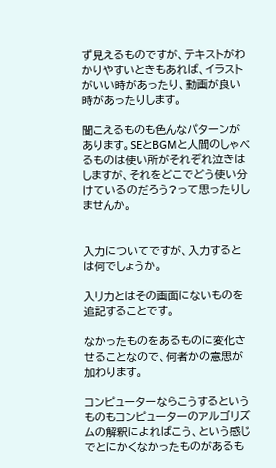ず見えるものですが、テキストがわかりやすいときもあれば、イラストがいい時があったり、動画が良い時があったりします。

聞こえるものも色んなパターンがあります。SEとBGMと人間のしゃべるものは使い所がそれぞれ泣きはしますが、それをどこでどう使い分けているのだろう?って思ったりしませんか。


入力についてですが、入力するとは何でしょうか。

入リ力とはその画面にないものを追記することです。

なかったものをあるものに変化させることなので、何者かの意思が加わります。

コンピューターならこうするというものもコンピューターのアルゴリズムの解釈によればこう、という感じでとにかくなかったものがあるも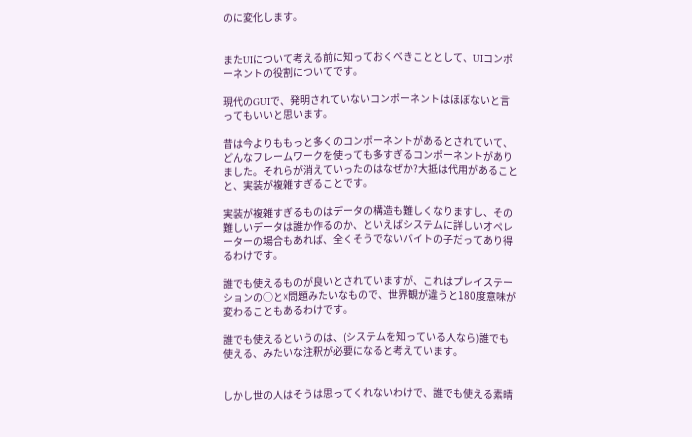のに変化します。


またUIについて考える前に知っておくべきこととして、UIコンポーネントの役割についてです。

現代のGUIで、発明されていないコンポーネントはほぼないと言ってもいいと思います。

昔は今よりももっと多くのコンポーネントがあるとされていて、どんなフレームワークを使っても多すぎるコンポーネントがありました。それらが消えていったのはなぜか?大抵は代用があることと、実装が複雑すぎることです。

実装が複雑すぎるものはデータの構造も難しくなりますし、その難しいデータは誰か作るのか、といえばシステムに詳しいオペレーターの場合もあれば、全くそうでないバイトの子だってあり得るわけです。

誰でも使えるものが良いとされていますが、これはプレイステーションの○と☓問題みたいなもので、世界観が違うと180度意味が変わることもあるわけです。

誰でも使えるというのは、(システムを知っている人なら)誰でも使える、みたいな注釈が必要になると考えています。


しかし世の人はそうは思ってくれないわけで、誰でも使える素晴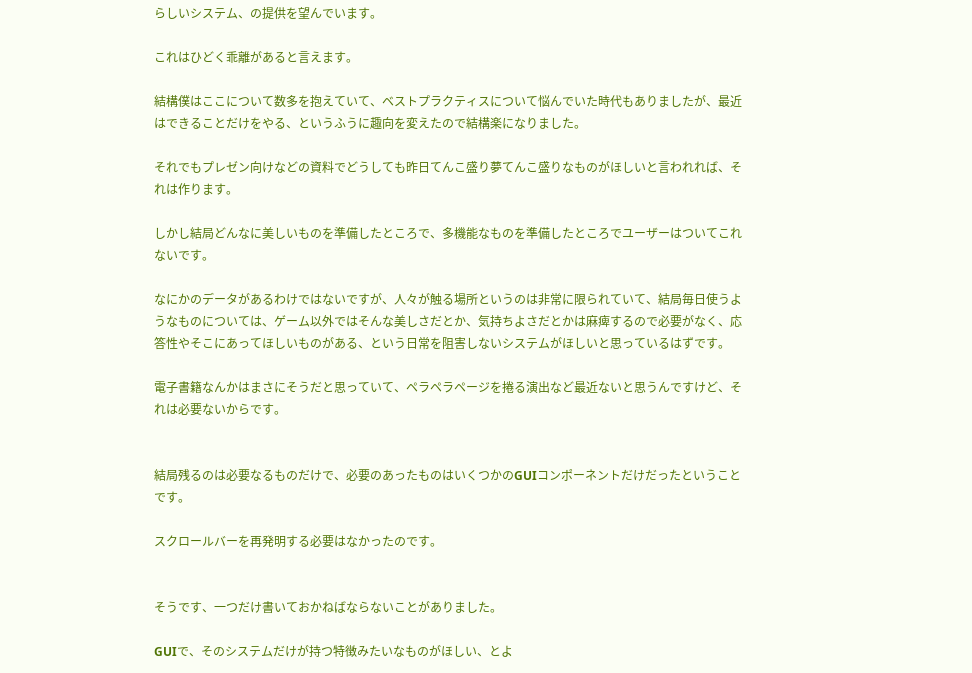らしいシステム、の提供を望んでいます。

これはひどく乖離があると言えます。

結構僕はここについて数多を抱えていて、ベストプラクティスについて悩んでいた時代もありましたが、最近はできることだけをやる、というふうに趣向を変えたので結構楽になりました。

それでもプレゼン向けなどの資料でどうしても昨日てんこ盛り夢てんこ盛りなものがほしいと言われれば、それは作ります。

しかし結局どんなに美しいものを準備したところで、多機能なものを準備したところでユーザーはついてこれないです。

なにかのデータがあるわけではないですが、人々が触る場所というのは非常に限られていて、結局毎日使うようなものについては、ゲーム以外ではそんな美しさだとか、気持ちよさだとかは麻痺するので必要がなく、応答性やそこにあってほしいものがある、という日常を阻害しないシステムがほしいと思っているはずです。

電子書籍なんかはまさにそうだと思っていて、ペラペラページを捲る演出など最近ないと思うんですけど、それは必要ないからです。


結局残るのは必要なるものだけで、必要のあったものはいくつかのGUIコンポーネントだけだったということです。

スクロールバーを再発明する必要はなかったのです。


そうです、一つだけ書いておかねばならないことがありました。

GUIで、そのシステムだけが持つ特徴みたいなものがほしい、とよ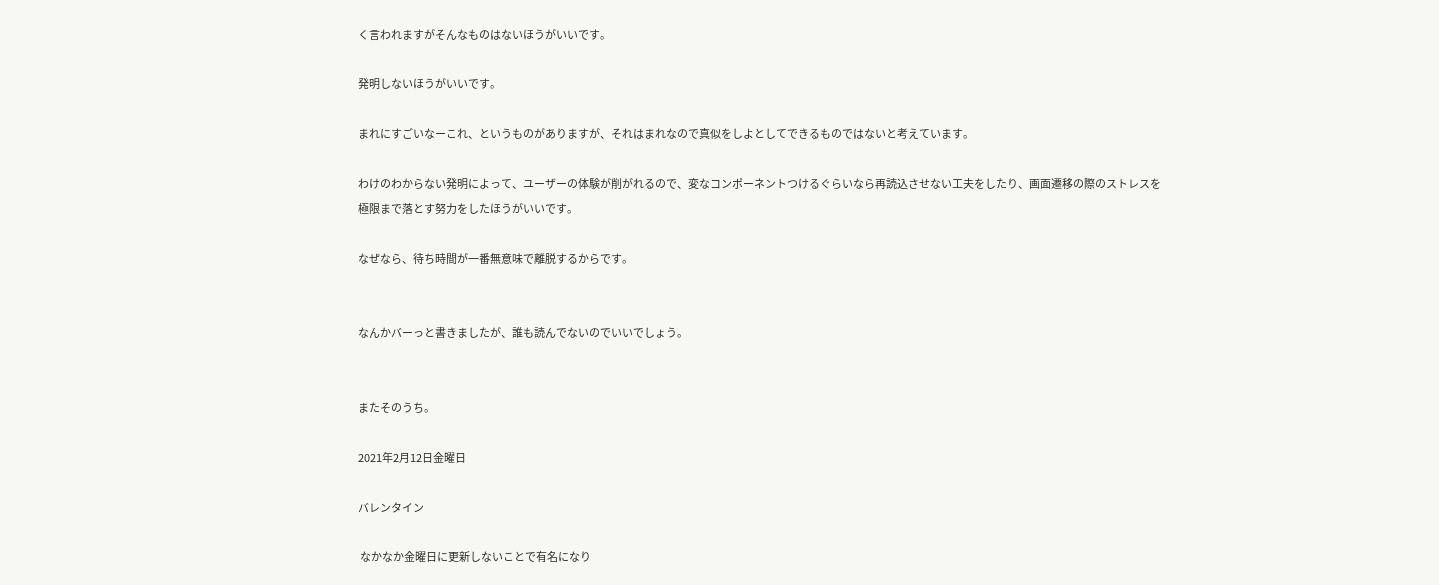く言われますがそんなものはないほうがいいです。

発明しないほうがいいです。

まれにすごいなーこれ、というものがありますが、それはまれなので真似をしよとしてできるものではないと考えています。

わけのわからない発明によって、ユーザーの体験が削がれるので、変なコンポーネントつけるぐらいなら再読込させない工夫をしたり、画面遷移の際のストレスを極限まで落とす努力をしたほうがいいです。

なぜなら、待ち時間が一番無意味で離脱するからです。


なんかバーっと書きましたが、誰も読んでないのでいいでしょう。


またそのうち。

2021年2月12日金曜日

バレンタイン

 なかなか金曜日に更新しないことで有名になり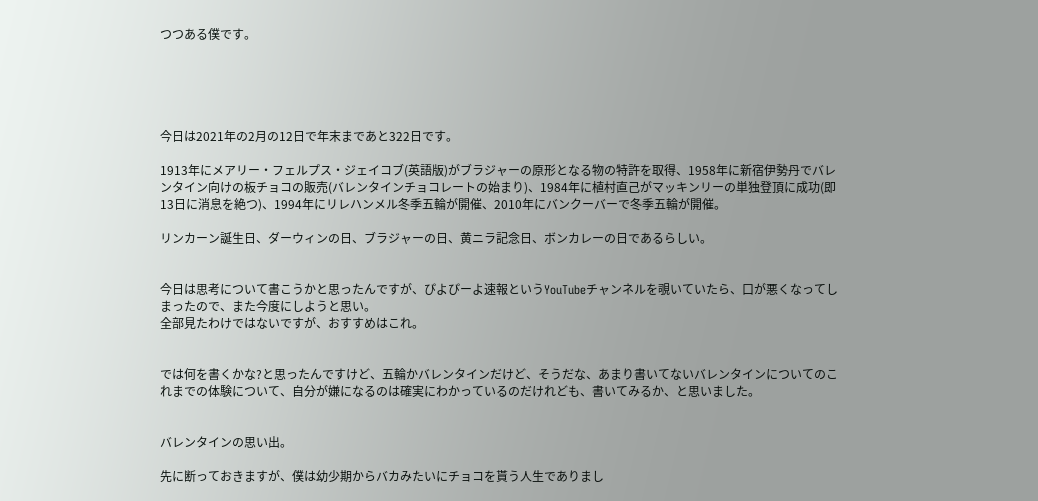つつある僕です。





今日は2021年の2月の12日で年末まであと322日です。

1913年にメアリー・フェルプス・ジェイコブ(英語版)がブラジャーの原形となる物の特許を取得、1958年に新宿伊勢丹でバレンタイン向けの板チョコの販売(バレンタインチョコレートの始まり)、1984年に植村直己がマッキンリーの単独登頂に成功(即13日に消息を絶つ)、1994年にリレハンメル冬季五輪が開催、2010年にバンクーバーで冬季五輪が開催。

リンカーン誕生日、ダーウィンの日、ブラジャーの日、黄ニラ記念日、ボンカレーの日であるらしい。


今日は思考について書こうかと思ったんですが、ぴよぴーよ速報というYouTubeチャンネルを覗いていたら、口が悪くなってしまったので、また今度にしようと思い。
全部見たわけではないですが、おすすめはこれ。


では何を書くかな?と思ったんですけど、五輪かバレンタインだけど、そうだな、あまり書いてないバレンタインについてのこれまでの体験について、自分が嫌になるのは確実にわかっているのだけれども、書いてみるか、と思いました。


バレンタインの思い出。

先に断っておきますが、僕は幼少期からバカみたいにチョコを貰う人生でありまし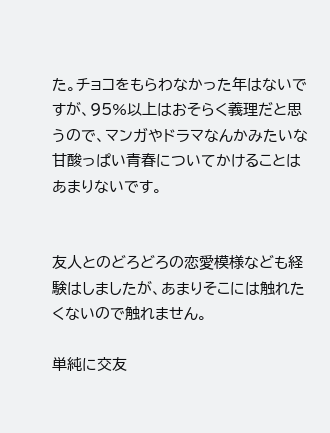た。チョコをもらわなかった年はないですが、95%以上はおそらく義理だと思うので、マンガやドラマなんかみたいな甘酸っぱい青春についてかけることはあまりないです。


友人とのどろどろの恋愛模様なども経験はしましたが、あまりそこには触れたくないので触れません。

単純に交友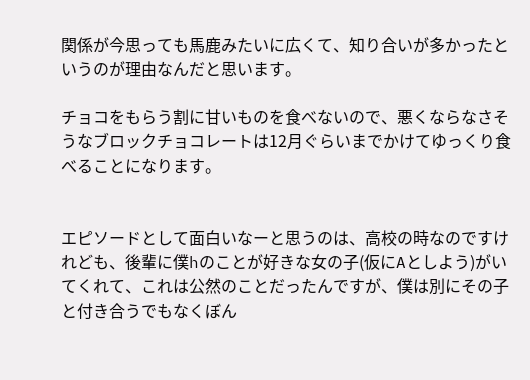関係が今思っても馬鹿みたいに広くて、知り合いが多かったというのが理由なんだと思います。

チョコをもらう割に甘いものを食べないので、悪くならなさそうなブロックチョコレートは12月ぐらいまでかけてゆっくり食べることになります。


エピソードとして面白いなーと思うのは、高校の時なのですけれども、後輩に僕hのことが好きな女の子(仮にAとしよう)がいてくれて、これは公然のことだったんですが、僕は別にその子と付き合うでもなくぼん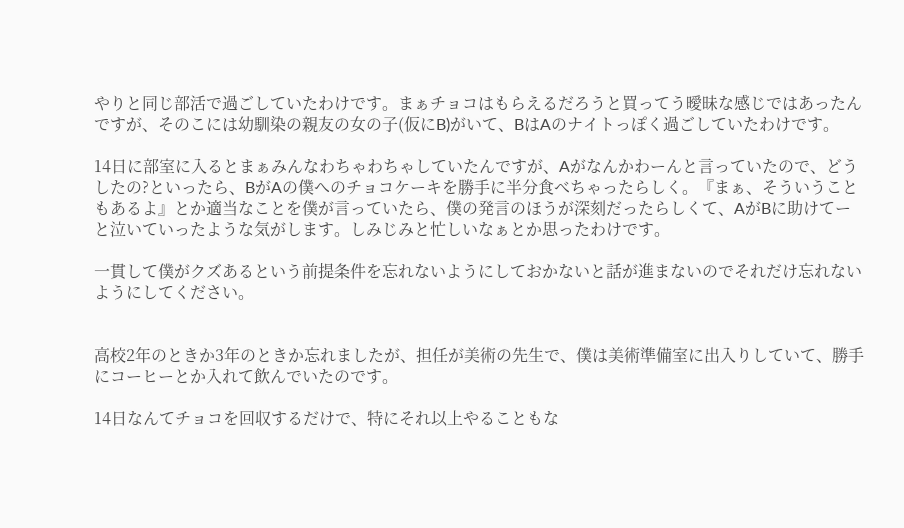やりと同じ部活で過ごしていたわけです。まぁチョコはもらえるだろうと買ってう曖昧な感じではあったんですが、そのこには幼馴染の親友の女の子(仮にB)がいて、BはAのナイトっぽく過ごしていたわけです。

14日に部室に入るとまぁみんなわちゃわちゃしていたんですが、Aがなんかわーんと言っていたので、どうしたの?といったら、BがAの僕へのチョコケーキを勝手に半分食べちゃったらしく。『まぁ、そういうこともあるよ』とか適当なことを僕が言っていたら、僕の発言のほうが深刻だったらしくて、AがBに助けてーと泣いていったような気がします。しみじみと忙しいなぁとか思ったわけです。

一貫して僕がクズあるという前提条件を忘れないようにしておかないと話が進まないのでそれだけ忘れないようにしてください。


高校2年のときか3年のときか忘れましたが、担任が美術の先生で、僕は美術準備室に出入りしていて、勝手にコーヒーとか入れて飲んでいたのです。

14日なんてチョコを回収するだけで、特にそれ以上やることもな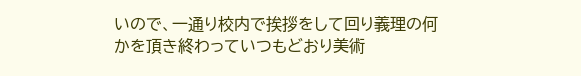いので、一通り校内で挨拶をして回り義理の何かを頂き終わっていつもどおり美術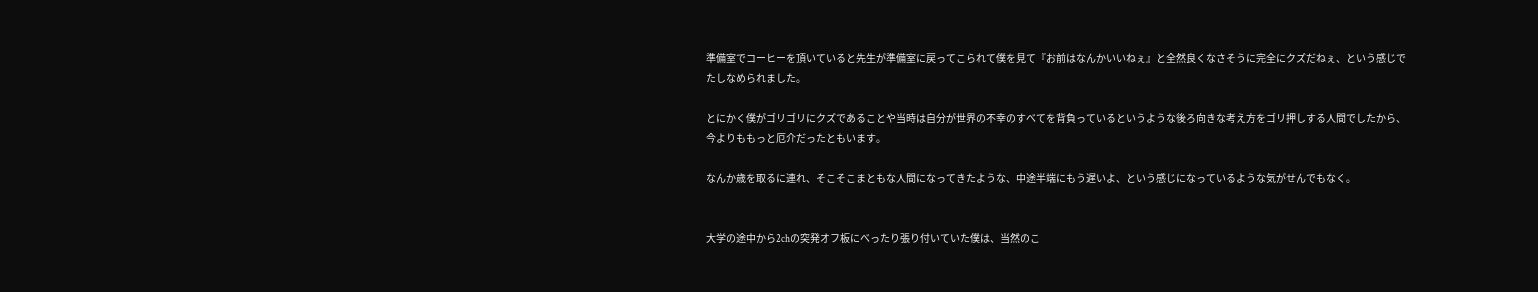準備室でコーヒーを頂いていると先生が準備室に戻ってこられて僕を見て『お前はなんかいいねぇ』と全然良くなさそうに完全にクズだねぇ、という感じでたしなめられました。

とにかく僕がゴリゴリにクズであることや当時は自分が世界の不幸のすべてを背負っているというような後ろ向きな考え方をゴリ押しする人間でしたから、今よりももっと厄介だったともいます。

なんか歳を取るに連れ、そこそこまともな人間になってきたような、中途半端にもう遅いよ、という感じになっているような気がせんでもなく。


大学の途中から2chの突発オフ板にべったり張り付いていた僕は、当然のこ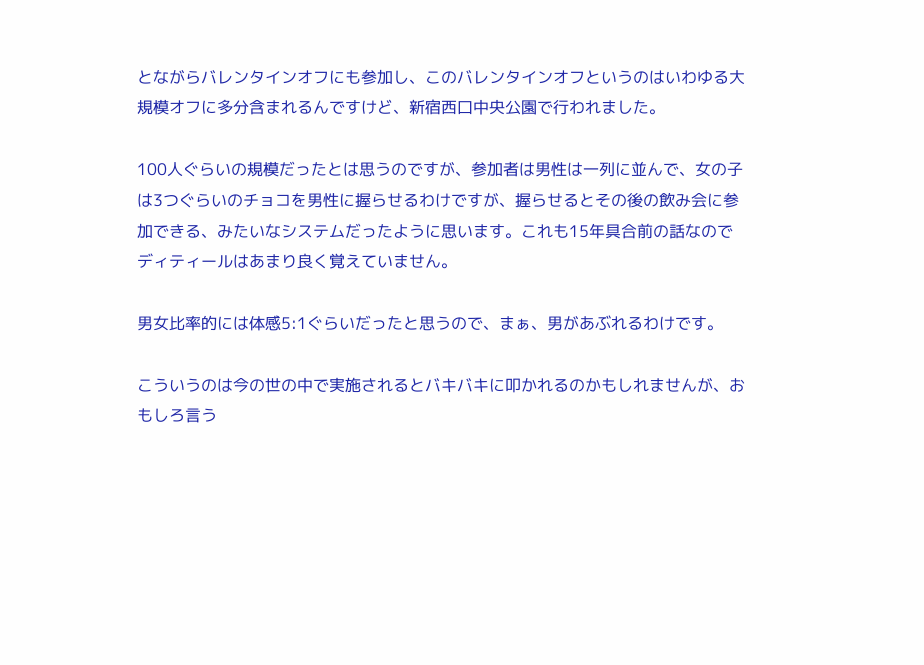とながらバレンタインオフにも参加し、このバレンタインオフというのはいわゆる大規模オフに多分含まれるんですけど、新宿西口中央公園で行われました。

100人ぐらいの規模だったとは思うのですが、参加者は男性は一列に並んで、女の子は3つぐらいのチョコを男性に握らせるわけですが、握らせるとその後の飲み会に参加できる、みたいなシステムだったように思います。これも15年具合前の話なのでディティールはあまり良く覚えていません。

男女比率的には体感5:1ぐらいだったと思うので、まぁ、男があぶれるわけです。

こういうのは今の世の中で実施されるとバキバキに叩かれるのかもしれませんが、おもしろ言う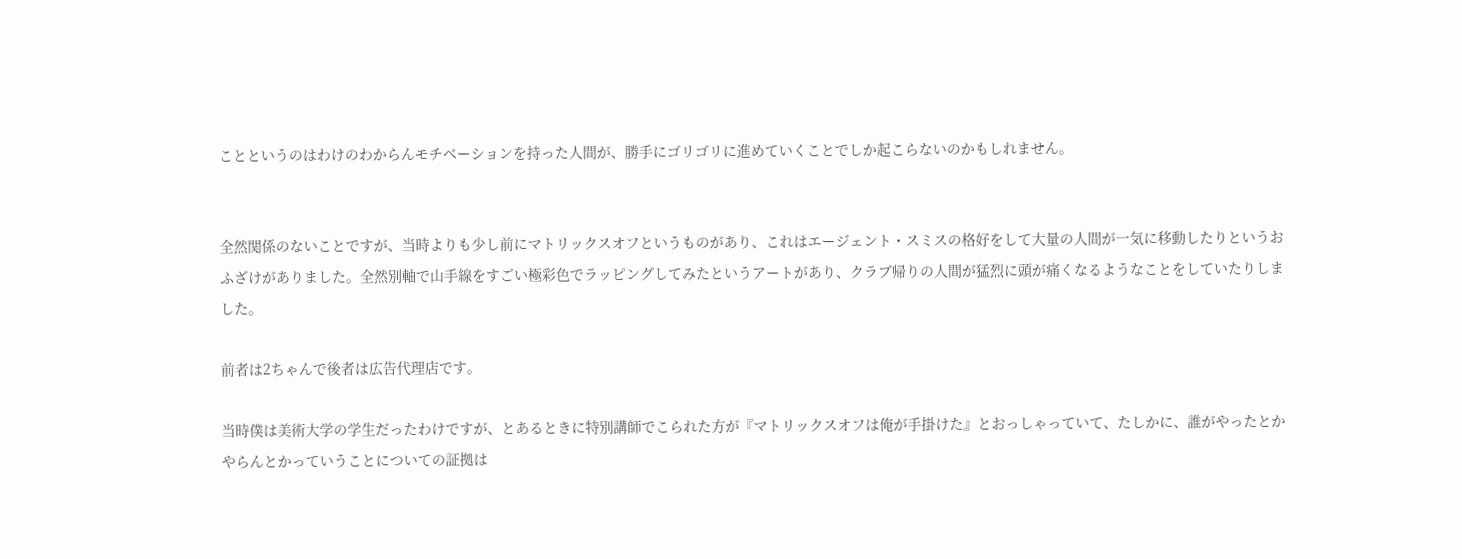ことというのはわけのわからんモチベーションを持った人間が、勝手にゴリゴリに進めていくことでしか起こらないのかもしれません。


全然関係のないことですが、当時よりも少し前にマトリックスオフというものがあり、これはエージェント・スミスの格好をして大量の人間が一気に移動したりというおふざけがありました。全然別軸で山手線をすごい極彩色でラッピングしてみたというアートがあり、クラブ帰りの人間が猛烈に頭が痛くなるようなことをしていたりしました。

前者は2ちゃんで後者は広告代理店です。

当時僕は美術大学の学生だったわけですが、とあるときに特別講師でこられた方が『マトリックスオフは俺が手掛けた』とおっしゃっていて、たしかに、誰がやったとかやらんとかっていうことについての証拠は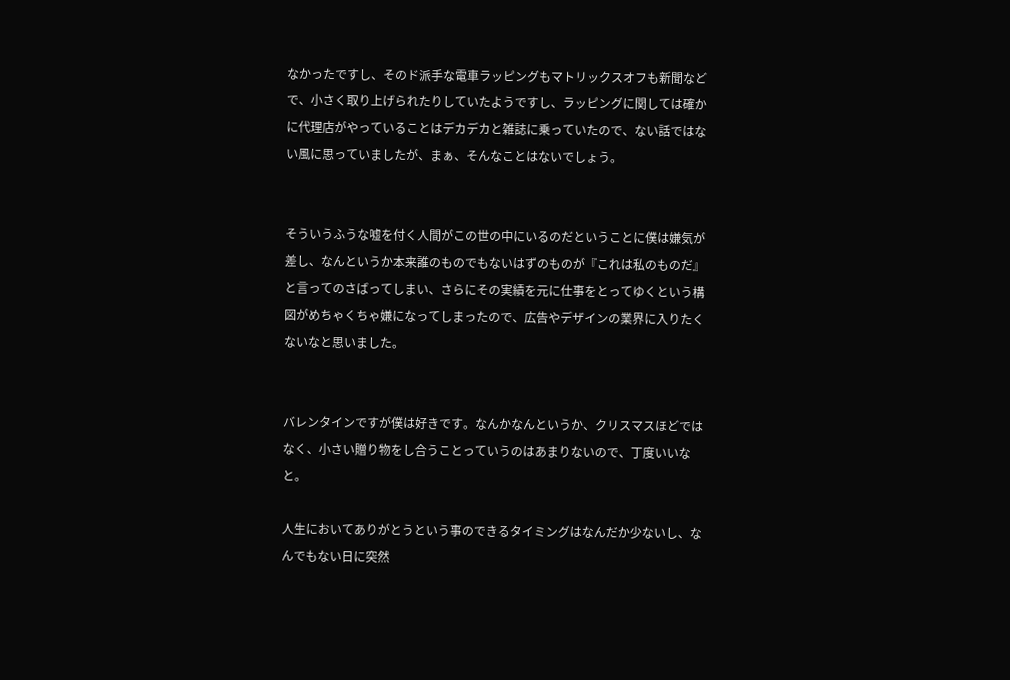なかったですし、そのド派手な電車ラッピングもマトリックスオフも新聞などで、小さく取り上げられたりしていたようですし、ラッピングに関しては確かに代理店がやっていることはデカデカと雑誌に乗っていたので、ない話ではない風に思っていましたが、まぁ、そんなことはないでしょう。


そういうふうな嘘を付く人間がこの世の中にいるのだということに僕は嫌気が差し、なんというか本来誰のものでもないはずのものが『これは私のものだ』と言ってのさばってしまい、さらにその実績を元に仕事をとってゆくという構図がめちゃくちゃ嫌になってしまったので、広告やデザインの業界に入りたくないなと思いました。


バレンタインですが僕は好きです。なんかなんというか、クリスマスほどではなく、小さい贈り物をし合うことっていうのはあまりないので、丁度いいなと。

人生においてありがとうという事のできるタイミングはなんだか少ないし、なんでもない日に突然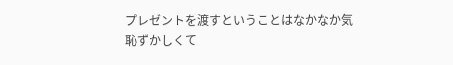プレゼントを渡すということはなかなか気恥ずかしくて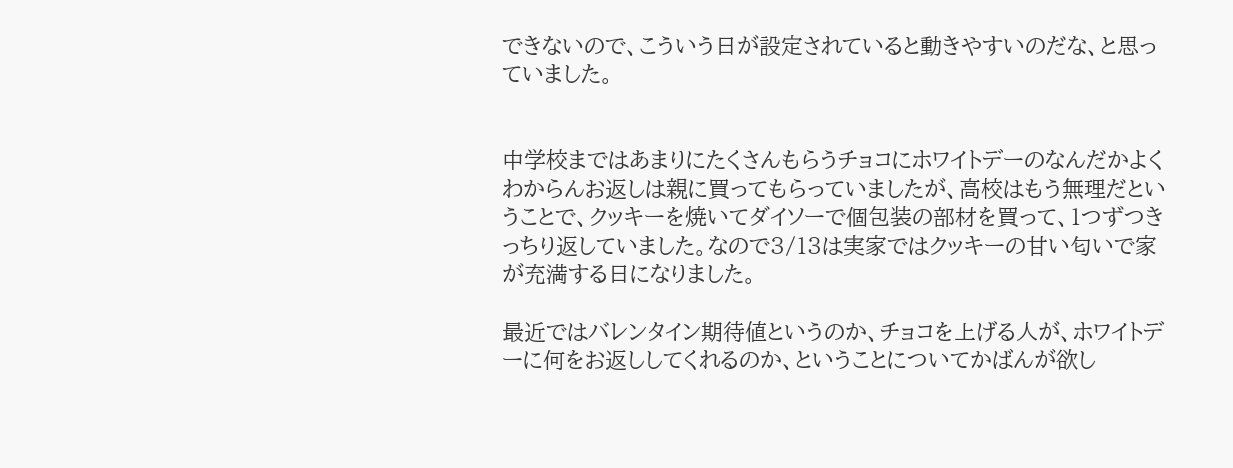できないので、こういう日が設定されていると動きやすいのだな、と思っていました。


中学校まではあまりにたくさんもらうチョコにホワイトデーのなんだかよくわからんお返しは親に買ってもらっていましたが、高校はもう無理だということで、クッキーを焼いてダイソーで個包装の部材を買って、1つずつきっちり返していました。なので3/13は実家ではクッキーの甘い匂いで家が充満する日になりました。

最近ではバレンタイン期待値というのか、チョコを上げる人が、ホワイトデーに何をお返ししてくれるのか、ということについてかばんが欲し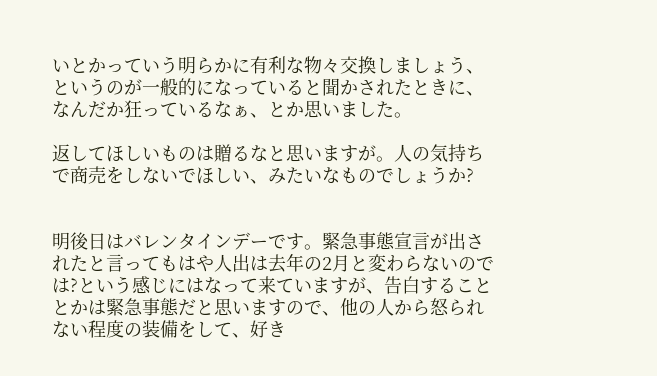いとかっていう明らかに有利な物々交換しましょう、というのが一般的になっていると聞かされたときに、なんだか狂っているなぁ、とか思いました。

返してほしいものは贈るなと思いますが。人の気持ちで商売をしないでほしい、みたいなものでしょうか?


明後日はバレンタインデーです。緊急事態宣言が出されたと言ってもはや人出は去年の2月と変わらないのでは?という感じにはなって来ていますが、告白することとかは緊急事態だと思いますので、他の人から怒られない程度の装備をして、好き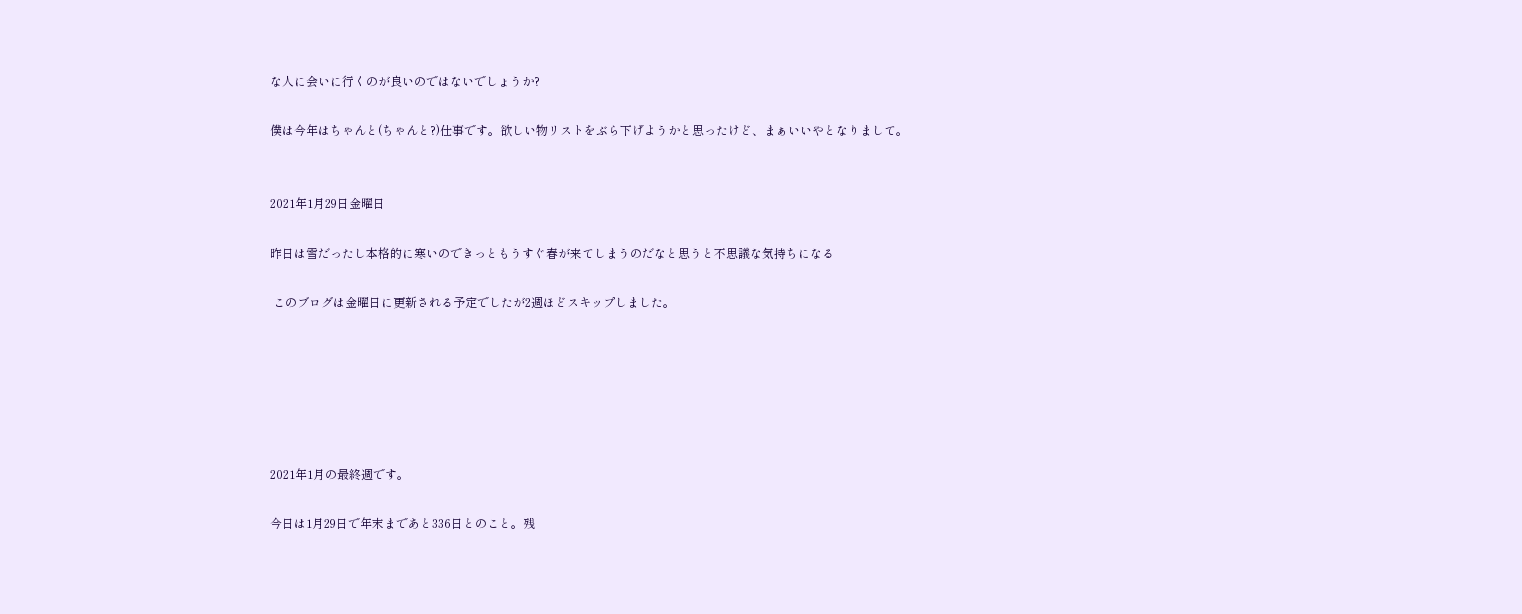な人に会いに行くのが良いのではないでしょうか?

僕は今年はちゃんと(ちゃんと?)仕事です。欲しい物リストをぶら下げようかと思ったけど、まぁいいやとなりまして。


2021年1月29日金曜日

昨日は雪だったし本格的に寒いのできっともうすぐ春が来てしまうのだなと思うと不思議な気持ちになる

 このブログは金曜日に更新される予定でしたが2週ほどスキップしました。






2021年1月の最終週です。

今日は1月29日で年末まであと336日とのこと。残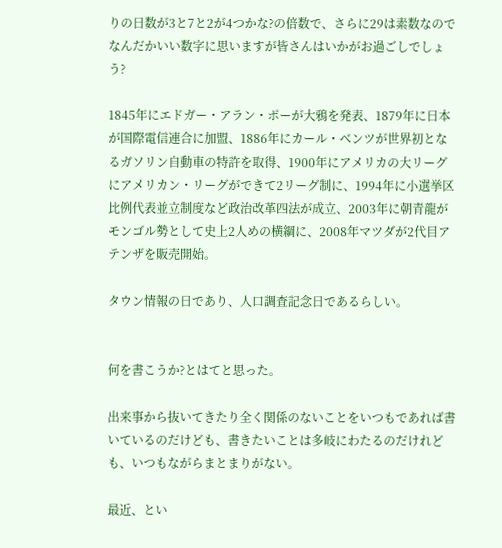りの日数が3と7と2が4つかな?の倍数で、さらに29は素数なのでなんだかいい数字に思いますが皆さんはいかがお過ごしでしょう?

1845年にエドガー・アラン・ポーが大鴉を発表、1879年に日本が国際電信連合に加盟、1886年にカール・ベンツが世界初となるガソリン自動車の特許を取得、1900年にアメリカの大リーグにアメリカン・リーグができて2リーグ制に、1994年に小選挙区比例代表並立制度など政治改革四法が成立、2003年に朝青龍がモンゴル勢として史上2人めの横綱に、2008年マツダが2代目アテンザを販売開始。

タウン情報の日であり、人口調査記念日であるらしい。


何を書こうか?とはてと思った。

出来事から抜いてきたり全く関係のないことをいつもであれば書いているのだけども、書きたいことは多岐にわたるのだけれども、いつもながらまとまりがない。

最近、とい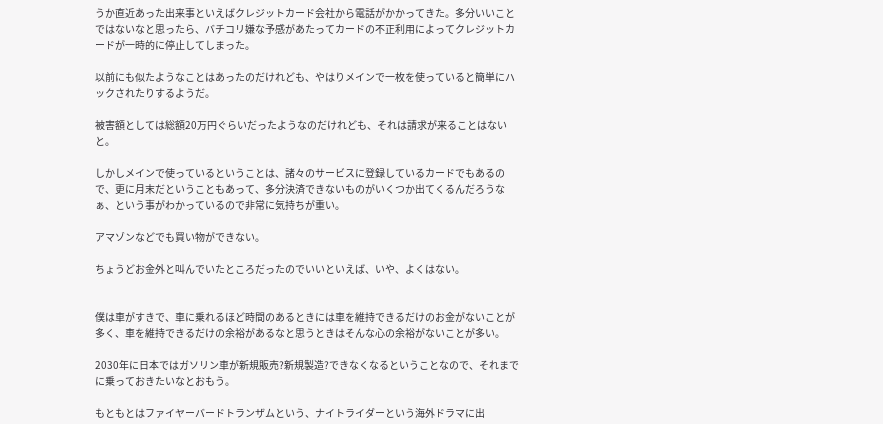うか直近あった出来事といえばクレジットカード会社から電話がかかってきた。多分いいことではないなと思ったら、バチコリ嫌な予感があたってカードの不正利用によってクレジットカードが一時的に停止してしまった。

以前にも似たようなことはあったのだけれども、やはりメインで一枚を使っていると簡単にハックされたりするようだ。

被害額としては総額20万円ぐらいだったようなのだけれども、それは請求が来ることはないと。

しかしメインで使っているということは、諸々のサービスに登録しているカードでもあるので、更に月末だということもあって、多分決済できないものがいくつか出てくるんだろうなぁ、という事がわかっているので非常に気持ちが重い。

アマゾンなどでも買い物ができない。

ちょうどお金外と叫んでいたところだったのでいいといえば、いや、よくはない。


僕は車がすきで、車に乗れるほど時間のあるときには車を維持できるだけのお金がないことが多く、車を維持できるだけの余裕があるなと思うときはそんな心の余裕がないことが多い。

2030年に日本ではガソリン車が新規販売?新規製造?できなくなるということなので、それまでに乗っておきたいなとおもう。

もともとはファイヤーバードトランザムという、ナイトライダーという海外ドラマに出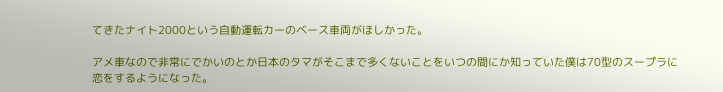てきたナイト2000という自動運転カーのベース車両がほしかった。

アメ車なので非常にでかいのとか日本のタマがそこまで多くないことをいつの間にか知っていた僕は70型のスープラに恋をするようになった。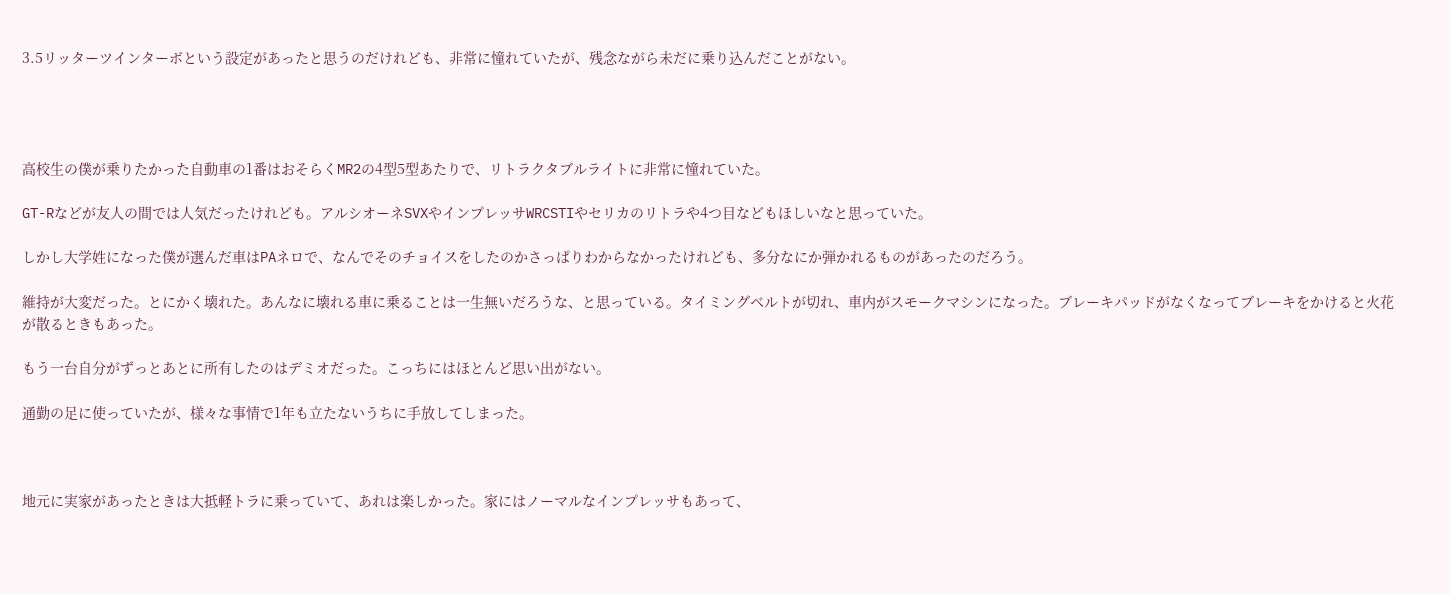3.5リッターツインターボという設定があったと思うのだけれども、非常に憧れていたが、残念ながら未だに乗り込んだことがない。




高校生の僕が乗りたかった自動車の1番はおそらくMR2の4型5型あたりで、リトラクタブルライトに非常に憧れていた。

GT-Rなどが友人の間では人気だったけれども。アルシオーネSVXやインプレッサWRCSTIやセリカのリトラや4つ目などもほしいなと思っていた。

しかし大学姓になった僕が選んだ車はPAネロで、なんでそのチョイスをしたのかさっぱりわからなかったけれども、多分なにか弾かれるものがあったのだろう。

維持が大変だった。とにかく壊れた。あんなに壊れる車に乗ることは一生無いだろうな、と思っている。タイミングベルトが切れ、車内がスモークマシンになった。ブレーキパッドがなくなってブレーキをかけると火花が散るときもあった。

もう一台自分がずっとあとに所有したのはデミオだった。こっちにはほとんど思い出がない。

通勤の足に使っていたが、様々な事情で1年も立たないうちに手放してしまった。



地元に実家があったときは大抵軽トラに乗っていて、あれは楽しかった。家にはノーマルなインプレッサもあって、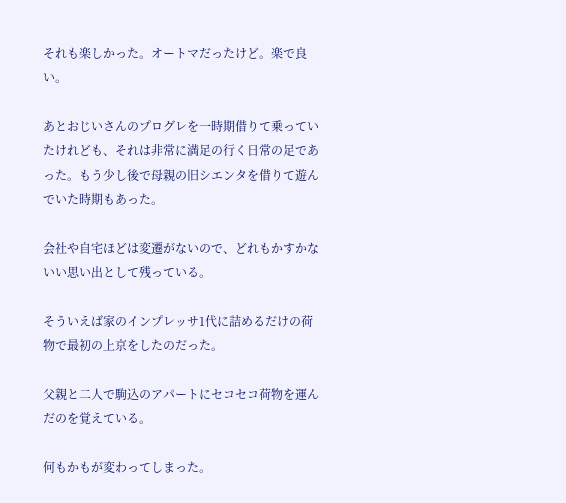それも楽しかった。オートマだったけど。楽で良い。

あとおじいさんのプログレを一時期借りて乗っていたけれども、それは非常に満足の行く日常の足であった。もう少し後で母親の旧シエンタを借りて遊んでいた時期もあった。

会社や自宅ほどは変遷がないので、どれもかすかないい思い出として残っている。

そういえば家のインプレッサ1代に詰めるだけの荷物で最初の上京をしたのだった。

父親と二人で駒込のアパートにセコセコ荷物を運んだのを覚えている。

何もかもが変わってしまった。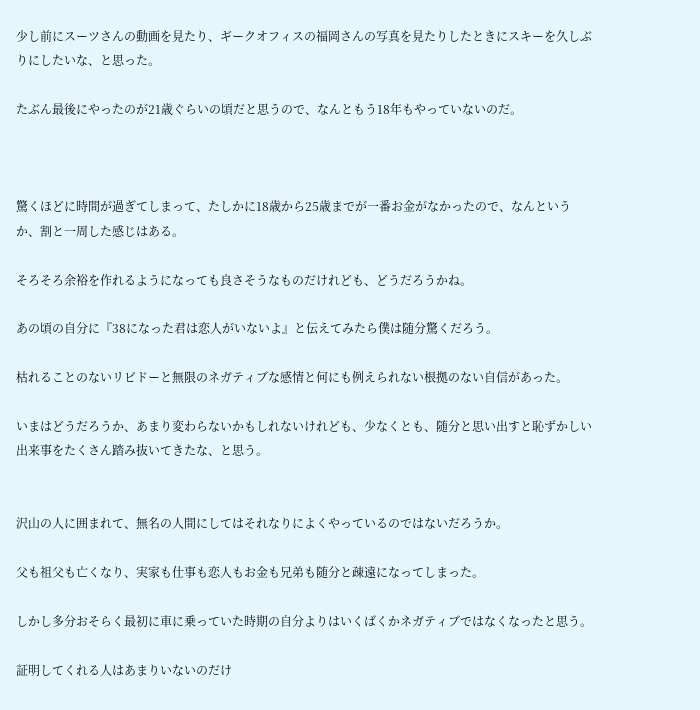少し前にスーツさんの動画を見たり、ギークオフィスの福岡さんの写真を見たりしたときにスキーを久しぶりにしたいな、と思った。

たぶん最後にやったのが21歳ぐらいの頃だと思うので、なんともう18年もやっていないのだ。



驚くほどに時間が過ぎてしまって、たしかに18歳から25歳までが一番お金がなかったので、なんというか、割と一周した感じはある。

そろそろ余裕を作れるようになっても良さそうなものだけれども、どうだろうかね。

あの頃の自分に『38になった君は恋人がいないよ』と伝えてみたら僕は随分驚くだろう。

枯れることのないリビドーと無限のネガティブな感情と何にも例えられない根拠のない自信があった。

いまはどうだろうか、あまり変わらないかもしれないけれども、少なくとも、随分と思い出すと恥ずかしい出来事をたくさん踏み抜いてきたな、と思う。


沢山の人に囲まれて、無名の人間にしてはそれなりによくやっているのではないだろうか。

父も祖父も亡くなり、実家も仕事も恋人もお金も兄弟も随分と疎遠になってしまった。

しかし多分おそらく最初に車に乗っていた時期の自分よりはいくばくかネガティブではなくなったと思う。

証明してくれる人はあまりいないのだけ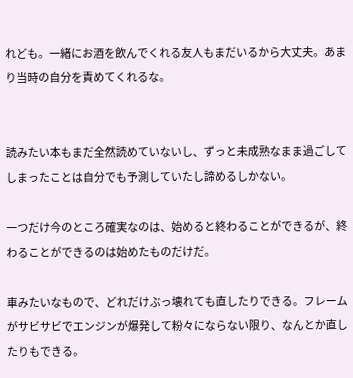れども。一緒にお酒を飲んでくれる友人もまだいるから大丈夫。あまり当時の自分を責めてくれるな。


読みたい本もまだ全然読めていないし、ずっと未成熟なまま過ごしてしまったことは自分でも予測していたし諦めるしかない。

一つだけ今のところ確実なのは、始めると終わることができるが、終わることができるのは始めたものだけだ。

車みたいなもので、どれだけぶっ壊れても直したりできる。フレームがサビサビでエンジンが爆発して粉々にならない限り、なんとか直したりもできる。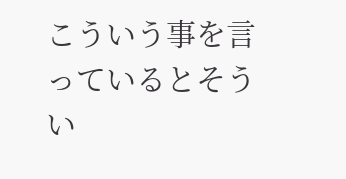こういう事を言っているとそうい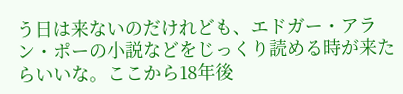う日は来ないのだけれども、エドガー・アラン・ポーの小説などをじっくり読める時が来たらいいな。ここから18年後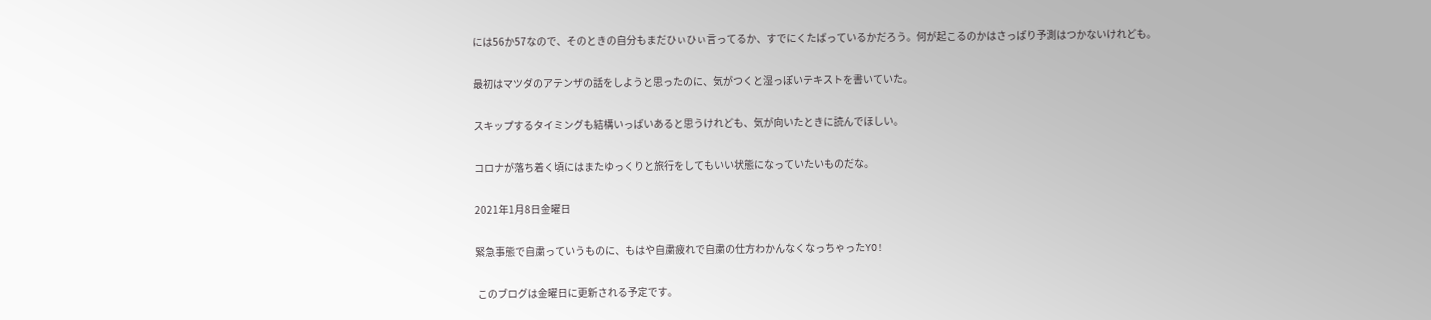には56か57なので、そのときの自分もまだひぃひぃ言ってるか、すでにくたばっているかだろう。何が起こるのかはさっぱり予測はつかないけれども。

最初はマツダのアテンザの話をしようと思ったのに、気がつくと湿っぽいテキストを書いていた。

スキップするタイミングも結構いっぱいあると思うけれども、気が向いたときに読んでほしい。

コロナが落ち着く頃にはまたゆっくりと旅行をしてもいい状態になっていたいものだな。

2021年1月8日金曜日

緊急事態で自粛っていうものに、もはや自粛疲れで自粛の仕方わかんなくなっちゃったYO!

 このブログは金曜日に更新される予定です。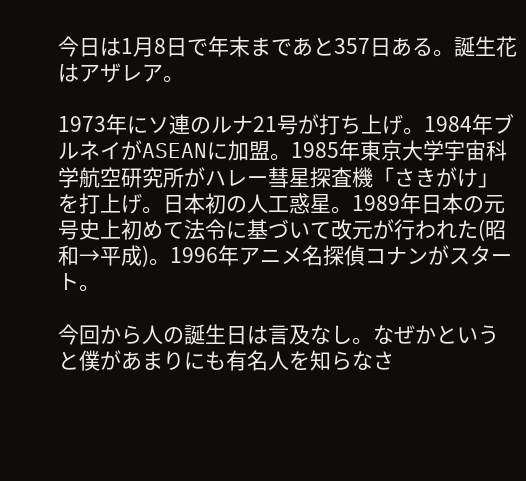今日は1月8日で年末まであと357日ある。誕生花はアザレア。

1973年にソ連のルナ21号が打ち上げ。1984年ブルネイがASEANに加盟。1985年東京大学宇宙科学航空研究所がハレー彗星探査機「さきがけ」を打上げ。日本初の人工惑星。1989年日本の元号史上初めて法令に基づいて改元が行われた(昭和→平成)。1996年アニメ名探偵コナンがスタート。

今回から人の誕生日は言及なし。なぜかというと僕があまりにも有名人を知らなさ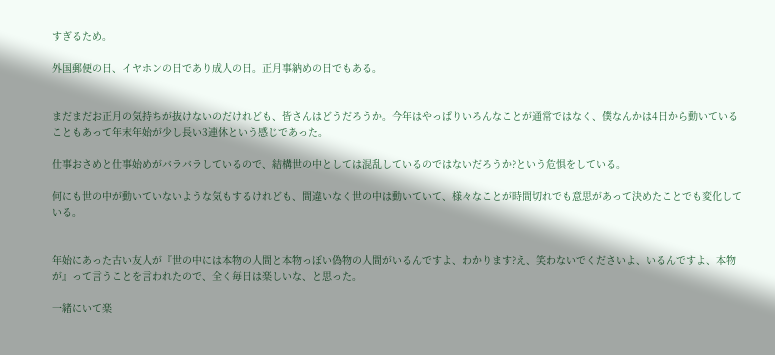すぎるため。

外国郵便の日、イヤホンの日であり成人の日。正月事納めの日でもある。


まだまだお正月の気持ちが抜けないのだけれども、皆さんはどうだろうか。今年はやっぱりいろんなことが通常ではなく、僕なんかは4日から動いていることもあって年末年始が少し長い3連休という感じであった。

仕事おさめと仕事始めがバラバラしているので、結構世の中としては混乱しているのではないだろうか?という危惧をしている。

何にも世の中が動いていないような気もするけれども、間違いなく世の中は動いていて、様々なことが時間切れでも意思があって決めたことでも変化している。


年始にあった古い友人が『世の中には本物の人間と本物っぽい偽物の人間がいるんですよ、わかります?え、笑わないでくださいよ、いるんですよ、本物が』って言うことを言われたので、全く毎日は楽しいな、と思った。

一緒にいて楽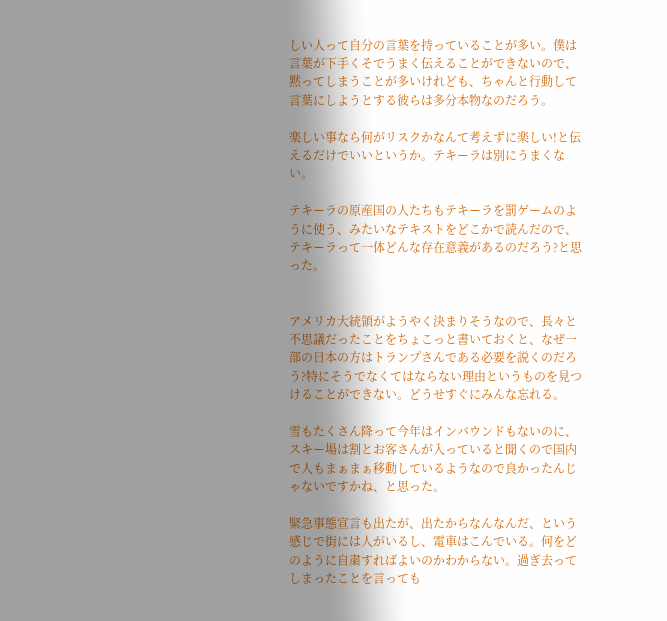しい人って自分の言葉を持っていることが多い。僕は言葉が下手くそでうまく伝えることができないので、黙ってしまうことが多いけれども、ちゃんと行動して言葉にしようとする彼らは多分本物なのだろう。

楽しい事なら何がリスクかなんて考えずに楽しい!と伝えるだけでいいというか。テキーラは別にうまくない。

テキーラの原産国の人たちもテキーラを罰ゲームのように使う、みたいなテキストをどこかで読んだので、テキーラって一体どんな存在意義があるのだろう?と思った。


アメリカ大統領がようやく決まりそうなので、長々と不思議だったことをちょこっと書いておくと、なぜ一部の日本の方はトランプさんである必要を説くのだろう?特にそうでなくてはならない理由というものを見つけることができない。どうせすぐにみんな忘れる。

雪もたくさん降って今年はインバウンドもないのに、スキー場は割とお客さんが入っていると聞くので国内で人もまぁまぁ移動しているようなので良かったんじゃないですかね、と思った。

緊急事態宣言も出たが、出たからなんなんだ、という感じで街には人がいるし、電車はこんでいる。何をどのように自粛すればよいのかわからない。過ぎ去ってしまったことを言っても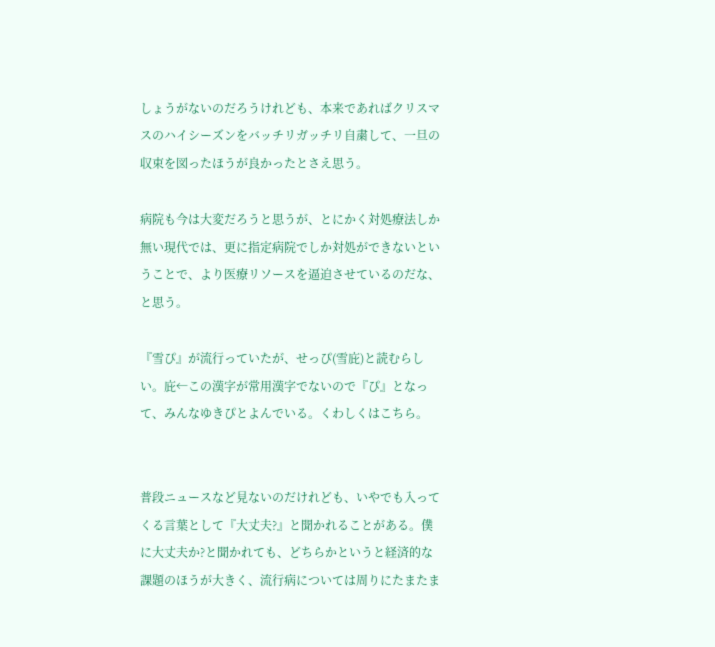しょうがないのだろうけれども、本来であればクリスマスのハイシーズンをバッチリガッチリ自粛して、一旦の収束を図ったほうが良かったとさえ思う。

病院も今は大変だろうと思うが、とにかく対処療法しか無い現代では、更に指定病院でしか対処ができないということで、より医療リソースを逼迫させているのだな、と思う。

『雪ぴ』が流行っていたが、せっぴ(雪庇)と読むらしい。庇←この漢字が常用漢字でないので『ぴ』となって、みんなゆきぴとよんでいる。くわしくはこちら。


普段ニュースなど見ないのだけれども、いやでも入ってくる言葉として『大丈夫?』と聞かれることがある。僕に大丈夫か?と聞かれても、どちらかというと経済的な課題のほうが大きく、流行病については周りにたまたま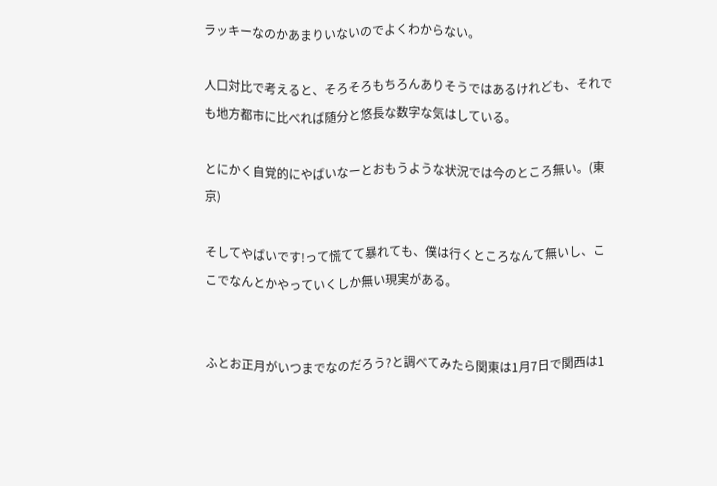ラッキーなのかあまりいないのでよくわからない。

人口対比で考えると、そろそろもちろんありそうではあるけれども、それでも地方都市に比べれば随分と悠長な数字な気はしている。

とにかく自覚的にやばいなーとおもうような状況では今のところ無い。(東京)

そしてやばいです!って慌てて暴れても、僕は行くところなんて無いし、ここでなんとかやっていくしか無い現実がある。


ふとお正月がいつまでなのだろう?と調べてみたら関東は1月7日で関西は1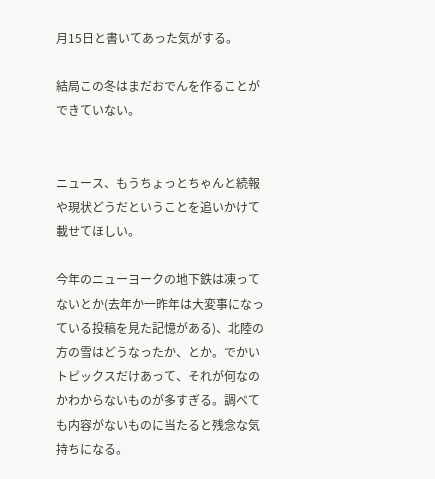月15日と書いてあった気がする。

結局この冬はまだおでんを作ることができていない。


ニュース、もうちょっとちゃんと続報や現状どうだということを追いかけて載せてほしい。

今年のニューヨークの地下鉄は凍ってないとか(去年か一昨年は大変事になっている投稿を見た記憶がある)、北陸の方の雪はどうなったか、とか。でかいトピックスだけあって、それが何なのかわからないものが多すぎる。調べても内容がないものに当たると残念な気持ちになる。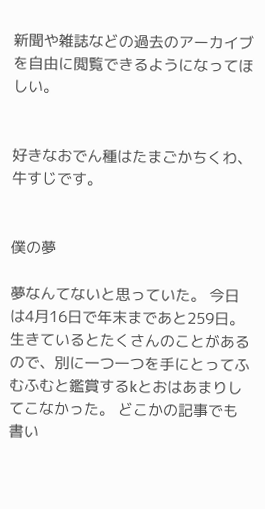新聞や雑誌などの過去のアーカイブを自由に閲覧できるようになってほしい。


好きなおでん種はたまごかちくわ、牛すじです。


僕の夢

夢なんてないと思っていた。 今日は4月16日で年末まであと259日。 生きているとたくさんのことがあるので、別に一つ一つを手にとってふむふむと鑑賞するkとおはあまりしてこなかった。 どこかの記事でも書い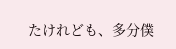たけれども、多分僕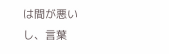は間が悪いし、言葉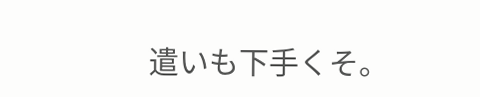遣いも下手くそ。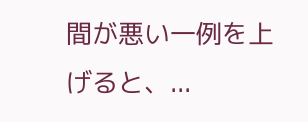間が悪い一例を上げると、...